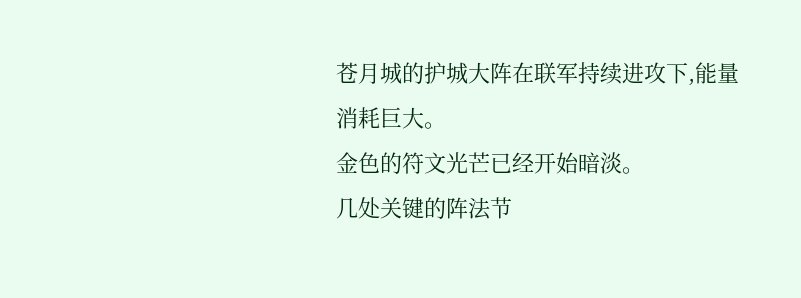苍月城的护城大阵在联军持续进攻下,能量消耗巨大。
金色的符文光芒已经开始暗淡。
几处关键的阵法节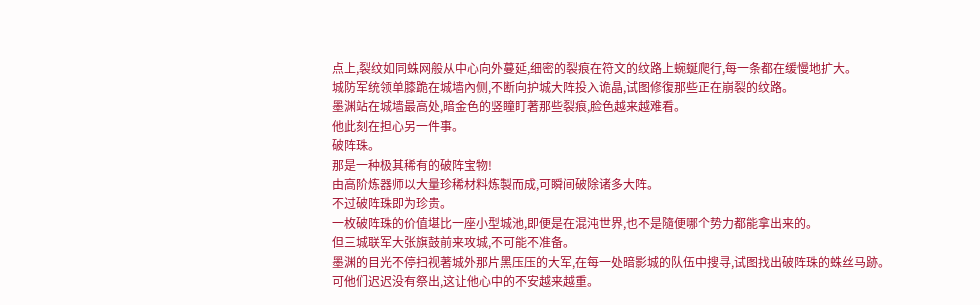点上,裂纹如同蛛网般从中心向外蔓延,细密的裂痕在符文的纹路上蜿蜒爬行,每一条都在缓慢地扩大。
城防军统领单膝跪在城墙內侧,不断向护城大阵投入诡晶,试图修復那些正在崩裂的纹路。
墨渊站在城墙最高处,暗金色的竖瞳盯著那些裂痕,脸色越来越难看。
他此刻在担心另一件事。
破阵珠。
那是一种极其稀有的破阵宝物!
由高阶炼器师以大量珍稀材料炼製而成,可瞬间破除诸多大阵。
不过破阵珠即为珍贵。
一枚破阵珠的价值堪比一座小型城池,即便是在混沌世界,也不是隨便哪个势力都能拿出来的。
但三城联军大张旗鼓前来攻城,不可能不准备。
墨渊的目光不停扫视著城外那片黑压压的大军,在每一处暗影城的队伍中搜寻,试图找出破阵珠的蛛丝马跡。
可他们迟迟没有祭出,这让他心中的不安越来越重。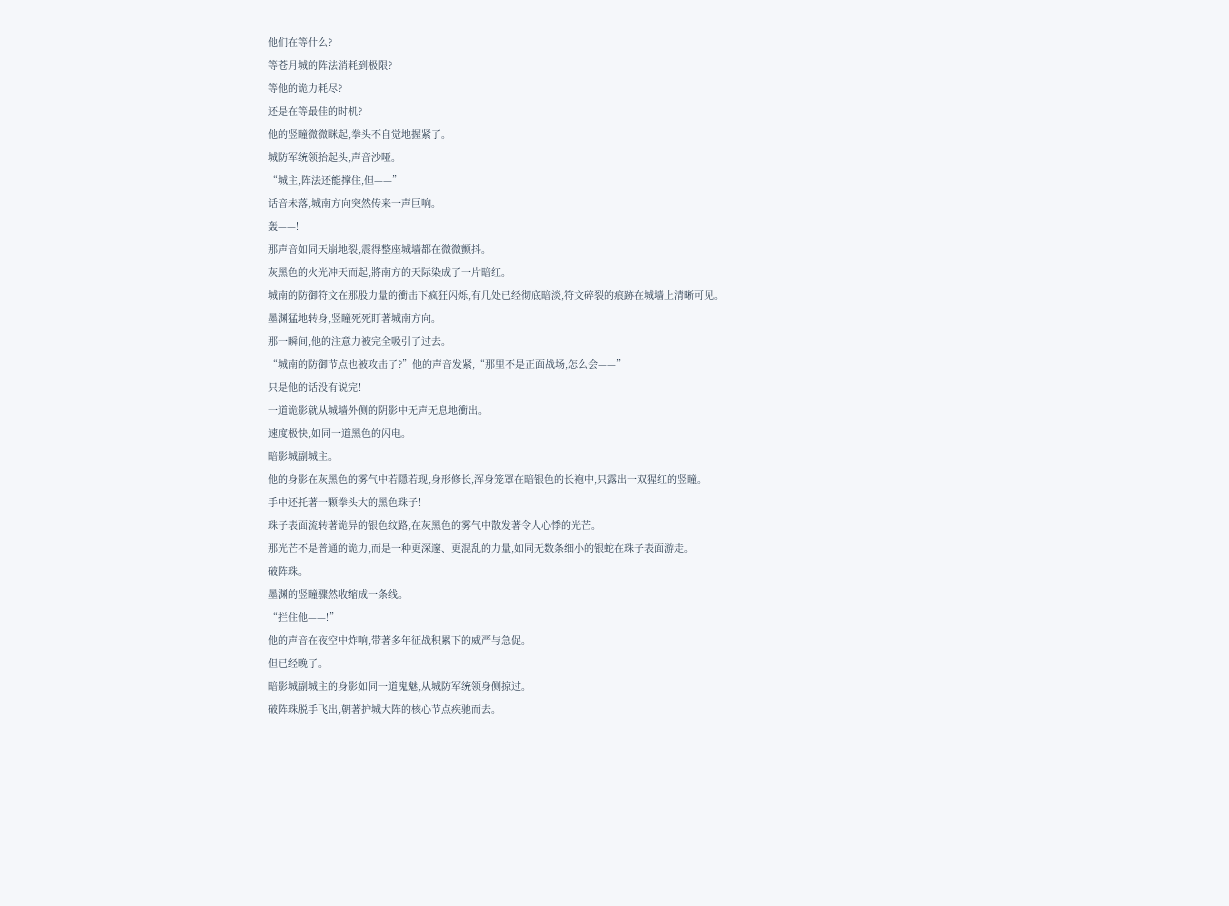他们在等什么?
等苍月城的阵法消耗到极限?
等他的诡力耗尽?
还是在等最佳的时机?
他的竖瞳微微眯起,拳头不自觉地握紧了。
城防军统领抬起头,声音沙哑。
“城主,阵法还能撑住,但——”
话音未落,城南方向突然传来一声巨响。
轰——!
那声音如同天崩地裂,震得整座城墙都在微微颤抖。
灰黑色的火光冲天而起,將南方的天际染成了一片暗红。
城南的防御符文在那股力量的衝击下疯狂闪烁,有几处已经彻底暗淡,符文碎裂的痕跡在城墙上清晰可见。
墨渊猛地转身,竖瞳死死盯著城南方向。
那一瞬间,他的注意力被完全吸引了过去。
“城南的防御节点也被攻击了?”他的声音发紧,“那里不是正面战场,怎么会——”
只是他的话没有说完!
一道诡影就从城墙外侧的阴影中无声无息地衝出。
速度极快,如同一道黑色的闪电。
暗影城副城主。
他的身影在灰黑色的雾气中若隱若现,身形修长,浑身笼罩在暗银色的长袍中,只露出一双猩红的竖瞳。
手中还托著一颗拳头大的黑色珠子!
珠子表面流转著诡异的银色纹路,在灰黑色的雾气中散发著令人心悸的光芒。
那光芒不是普通的诡力,而是一种更深邃、更混乱的力量,如同无数条细小的银蛇在珠子表面游走。
破阵珠。
墨渊的竖瞳骤然收缩成一条线。
“拦住他——!”
他的声音在夜空中炸响,带著多年征战积累下的威严与急促。
但已经晚了。
暗影城副城主的身影如同一道鬼魅,从城防军统领身侧掠过。
破阵珠脱手飞出,朝著护城大阵的核心节点疾驰而去。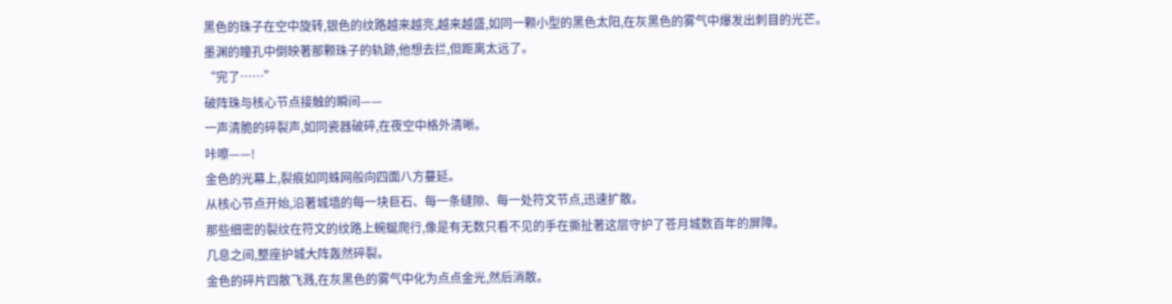黑色的珠子在空中旋转,银色的纹路越来越亮,越来越盛,如同一颗小型的黑色太阳,在灰黑色的雾气中爆发出刺目的光芒。
墨渊的瞳孔中倒映著那颗珠子的轨跡,他想去拦,但距离太远了。
“完了……”
破阵珠与核心节点接触的瞬间——
一声清脆的碎裂声,如同瓷器破碎,在夜空中格外清晰。
咔嚓——!
金色的光幕上,裂痕如同蛛网般向四面八方蔓延。
从核心节点开始,沿著城墙的每一块巨石、每一条缝隙、每一处符文节点,迅速扩散。
那些细密的裂纹在符文的纹路上蜿蜒爬行,像是有无数只看不见的手在撕扯著这层守护了苍月城数百年的屏障。
几息之间,整座护城大阵轰然碎裂。
金色的碎片四散飞溅,在灰黑色的雾气中化为点点金光,然后消散。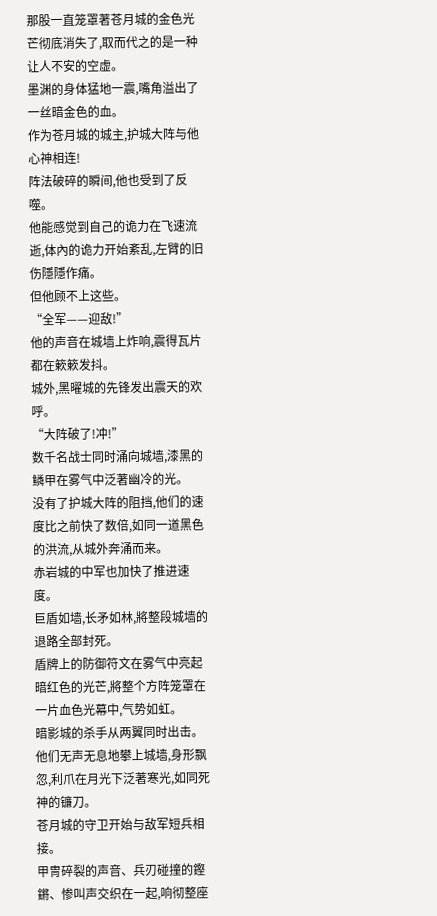那股一直笼罩著苍月城的金色光芒彻底消失了,取而代之的是一种让人不安的空虚。
墨渊的身体猛地一震,嘴角溢出了一丝暗金色的血。
作为苍月城的城主,护城大阵与他心神相连!
阵法破碎的瞬间,他也受到了反噬。
他能感觉到自己的诡力在飞速流逝,体內的诡力开始紊乱,左臂的旧伤隱隱作痛。
但他顾不上这些。
“全军——迎敌!”
他的声音在城墙上炸响,震得瓦片都在簌簌发抖。
城外,黑曜城的先锋发出震天的欢呼。
“大阵破了!冲!”
数千名战士同时涌向城墙,漆黑的鳞甲在雾气中泛著幽冷的光。
没有了护城大阵的阻挡,他们的速度比之前快了数倍,如同一道黑色的洪流,从城外奔涌而来。
赤岩城的中军也加快了推进速度。
巨盾如墙,长矛如林,將整段城墙的退路全部封死。
盾牌上的防御符文在雾气中亮起暗红色的光芒,將整个方阵笼罩在一片血色光幕中,气势如虹。
暗影城的杀手从两翼同时出击。
他们无声无息地攀上城墙,身形飘忽,利爪在月光下泛著寒光,如同死神的镰刀。
苍月城的守卫开始与敌军短兵相接。
甲冑碎裂的声音、兵刃碰撞的鏗鏘、惨叫声交织在一起,响彻整座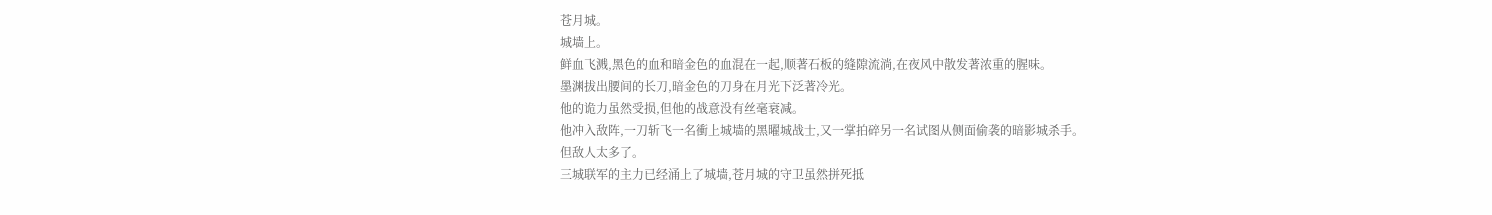苍月城。
城墙上。
鲜血飞溅,黑色的血和暗金色的血混在一起,顺著石板的缝隙流淌,在夜风中散发著浓重的腥味。
墨渊拔出腰间的长刀,暗金色的刀身在月光下泛著冷光。
他的诡力虽然受损,但他的战意没有丝毫衰减。
他冲入敌阵,一刀斩飞一名衝上城墙的黑曜城战士,又一掌拍碎另一名试图从侧面偷袭的暗影城杀手。
但敌人太多了。
三城联军的主力已经涌上了城墙,苍月城的守卫虽然拼死抵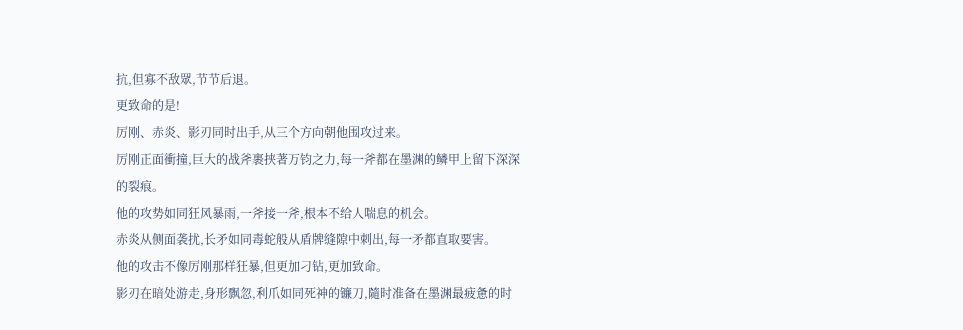抗,但寡不敌眾,节节后退。
更致命的是!
厉刚、赤炎、影刃同时出手,从三个方向朝他围攻过来。
厉刚正面衝撞,巨大的战斧裹挟著万钧之力,每一斧都在墨渊的鳞甲上留下深深的裂痕。
他的攻势如同狂风暴雨,一斧接一斧,根本不给人喘息的机会。
赤炎从侧面袭扰,长矛如同毒蛇般从盾牌缝隙中刺出,每一矛都直取要害。
他的攻击不像厉刚那样狂暴,但更加刁钻,更加致命。
影刃在暗处游走,身形飘忽,利爪如同死神的镰刀,隨时准备在墨渊最疲惫的时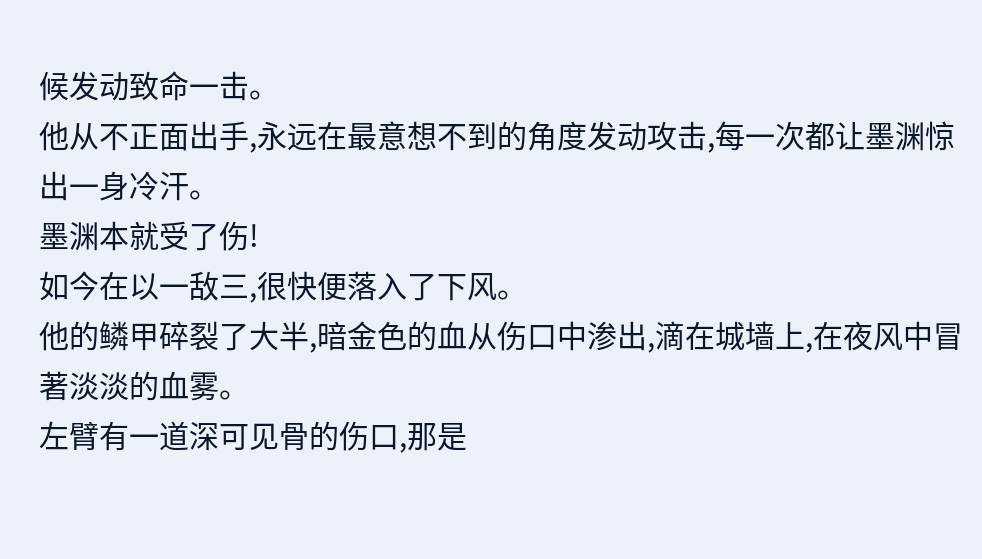候发动致命一击。
他从不正面出手,永远在最意想不到的角度发动攻击,每一次都让墨渊惊出一身冷汗。
墨渊本就受了伤!
如今在以一敌三,很快便落入了下风。
他的鳞甲碎裂了大半,暗金色的血从伤口中渗出,滴在城墙上,在夜风中冒著淡淡的血雾。
左臂有一道深可见骨的伤口,那是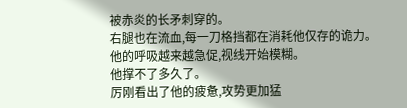被赤炎的长矛刺穿的。
右腿也在流血,每一刀格挡都在消耗他仅存的诡力。
他的呼吸越来越急促,视线开始模糊。
他撑不了多久了。
厉刚看出了他的疲惫,攻势更加猛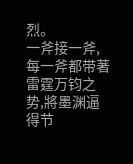烈。
一斧接一斧,每一斧都带著雷霆万钧之势,將墨渊逼得节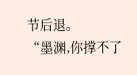节后退。
“墨渊,你撑不了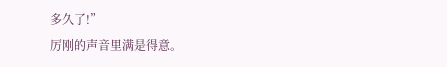多久了!”
厉刚的声音里满是得意。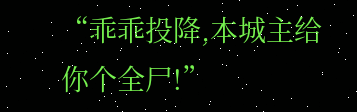“乖乖投降,本城主给你个全尸!”